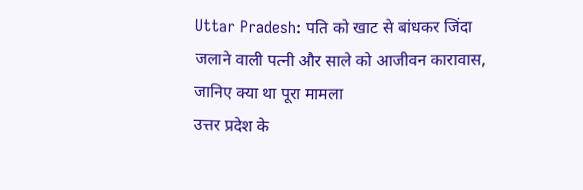Uttar Pradesh: पति को खाट से बांधकर जिंदा जलाने वाली पत्नी और साले को आजीवन कारावास, जानिए क्या था पूरा मामला
उत्तर प्रदेश के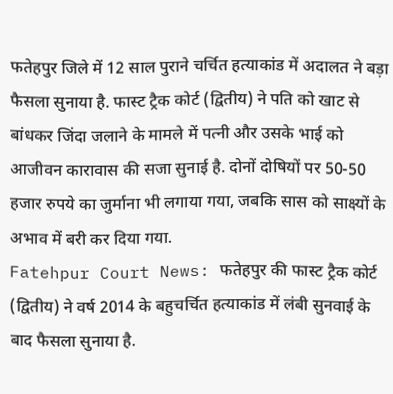फतेहपुर जिले में 12 साल पुराने चर्चित हत्याकांड में अदालत ने बड़ा फैसला सुनाया है. फास्ट ट्रैक कोर्ट (द्वितीय) ने पति को खाट से बांधकर जिंदा जलाने के मामले में पत्नी और उसके भाई को आजीवन कारावास की सजा सुनाई है. दोनों दोषियों पर 50-50 हजार रुपये का जुर्माना भी लगाया गया, जबकि सास को साक्ष्यों के अभाव में बरी कर दिया गया.
Fatehpur Court News: फतेहपुर की फास्ट ट्रैक कोर्ट (द्वितीय) ने वर्ष 2014 के बहुचर्चित हत्याकांड में लंबी सुनवाई के बाद फैसला सुनाया है.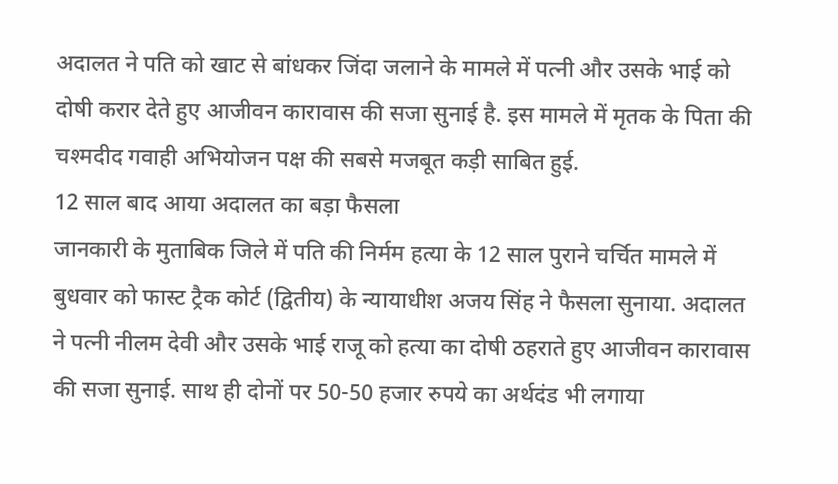अदालत ने पति को खाट से बांधकर जिंदा जलाने के मामले में पत्नी और उसके भाई को दोषी करार देते हुए आजीवन कारावास की सजा सुनाई है. इस मामले में मृतक के पिता की चश्मदीद गवाही अभियोजन पक्ष की सबसे मजबूत कड़ी साबित हुई.
12 साल बाद आया अदालत का बड़ा फैसला
जानकारी के मुताबिक जिले में पति की निर्मम हत्या के 12 साल पुराने चर्चित मामले में बुधवार को फास्ट ट्रैक कोर्ट (द्वितीय) के न्यायाधीश अजय सिंह ने फैसला सुनाया. अदालत ने पत्नी नीलम देवी और उसके भाई राजू को हत्या का दोषी ठहराते हुए आजीवन कारावास की सजा सुनाई. साथ ही दोनों पर 50-50 हजार रुपये का अर्थदंड भी लगाया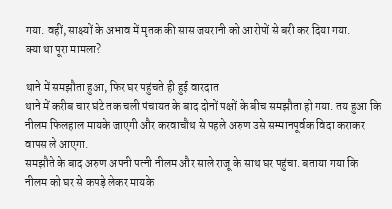गया. वहीं, साक्ष्यों के अभाव में मृतक की सास जयरानी को आरोपों से बरी कर दिया गया.
क्या था पूरा मामला?

थाने में समझौता हुआ, फिर घर पहुंचते ही हुई वारदात
थाने में करीब चार घंटे तक चली पंचायत के बाद दोनों पक्षों के बीच समझौता हो गया. तय हुआ कि नीलम फिलहाल मायके जाएगी और करवाचौथ से पहले अरुण उसे सम्मानपूर्वक विदा कराकर वापस ले आएगा.
समझौते के बाद अरुण अपनी पत्नी नीलम और साले राजू के साथ घर पहुंचा. बताया गया कि नीलम को घर से कपड़े लेकर मायके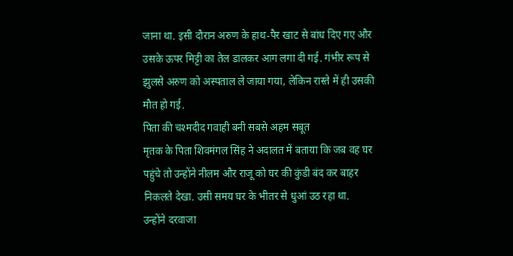जाना था. इसी दौरान अरुण के हाथ-पैर खाट से बांध दिए गए और उसके ऊपर मिट्टी का तेल डालकर आग लगा दी गई. गंभीर रूप से झुलसे अरुण को अस्पताल ले जाया गया, लेकिन रास्ते में ही उसकी मौत हो गई.
पिता की चश्मदीद गवाही बनी सबसे अहम सबूत
मृतक के पिता शिवमंगल सिंह ने अदालत में बताया कि जब वह घर पहुंचे तो उन्होंने नीलम और राजू को घर की कुंडी बंद कर बाहर निकलते देखा. उसी समय घर के भीतर से धुआं उठ रहा था.
उन्होंने दरवाजा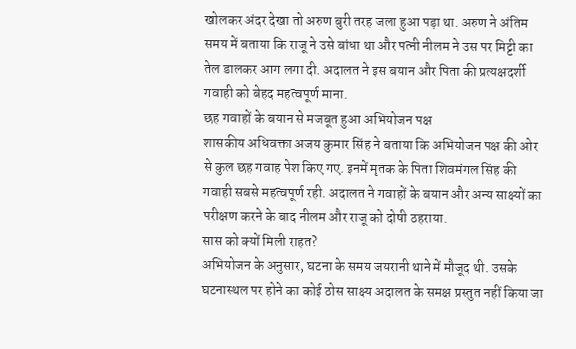खोलकर अंदर देखा तो अरुण बुरी तरह जला हुआ पड़ा था. अरुण ने अंतिम समय में बताया कि राजू ने उसे बांधा था और पत्नी नीलम ने उस पर मिट्टी का तेल डालकर आग लगा दी. अदालत ने इस बयान और पिता की प्रत्यक्षदर्शी गवाही को बेहद महत्वपूर्ण माना.
छह गवाहों के बयान से मजबूत हुआ अभियोजन पक्ष
शासकीय अधिवक्ता अजय कुमार सिंह ने बताया कि अभियोजन पक्ष की ओर से कुल छह गवाह पेश किए गए. इनमें मृतक के पिता शिवमंगल सिंह की गवाही सबसे महत्वपूर्ण रही. अदालत ने गवाहों के बयान और अन्य साक्ष्यों का परीक्षण करने के बाद नीलम और राजू को दोषी ठहराया.
सास को क्यों मिली राहत?
अभियोजन के अनुसार, घटना के समय जयरानी थाने में मौजूद थी. उसके घटनास्थल पर होने का कोई ठोस साक्ष्य अदालत के समक्ष प्रस्तुत नहीं किया जा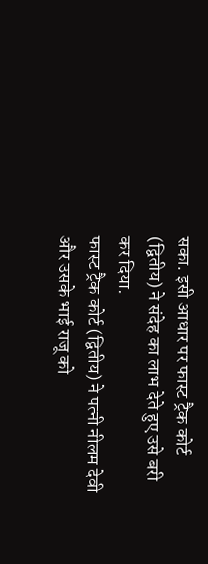सका. इसी आधार पर फास्ट ट्रैक कोर्ट (द्वितीय) ने संदेह का लाभ देते हुए उसे बरी कर दिया.
फास्ट ट्रैक कोर्ट (द्वितीय) ने पत्नी नीलम देवी और उसके भाई राजू को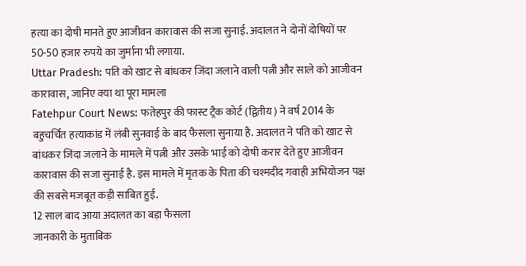हत्या का दोषी मानते हुए आजीवन कारावास की सजा सुनाई. अदालत ने दोनों दोषियों पर 50-50 हजार रुपये का जुर्माना भी लगाया.
Uttar Pradesh: पति को खाट से बांधकर जिंदा जलाने वाली पत्नी और साले को आजीवन कारावास, जानिए क्या था पूरा मामला
Fatehpur Court News: फतेहपुर की फास्ट ट्रैक कोर्ट (द्वितीय) ने वर्ष 2014 के बहुचर्चित हत्याकांड में लंबी सुनवाई के बाद फैसला सुनाया है. अदालत ने पति को खाट से बांधकर जिंदा जलाने के मामले में पत्नी और उसके भाई को दोषी करार देते हुए आजीवन कारावास की सजा सुनाई है. इस मामले में मृतक के पिता की चश्मदीद गवाही अभियोजन पक्ष की सबसे मजबूत कड़ी साबित हुई.
12 साल बाद आया अदालत का बड़ा फैसला
जानकारी के मुताबिक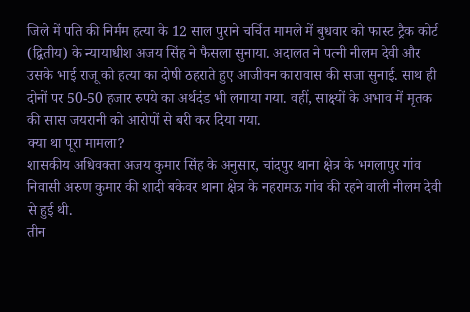जिले में पति की निर्मम हत्या के 12 साल पुराने चर्चित मामले में बुधवार को फास्ट ट्रैक कोर्ट (द्वितीय) के न्यायाधीश अजय सिंह ने फैसला सुनाया. अदालत ने पत्नी नीलम देवी और उसके भाई राजू को हत्या का दोषी ठहराते हुए आजीवन कारावास की सजा सुनाई. साथ ही दोनों पर 50-50 हजार रुपये का अर्थदंड भी लगाया गया. वहीं, साक्ष्यों के अभाव में मृतक की सास जयरानी को आरोपों से बरी कर दिया गया.
क्या था पूरा मामला?
शासकीय अधिवक्ता अजय कुमार सिंह के अनुसार, चांदपुर थाना क्षेत्र के भगलापुर गांव निवासी अरुण कुमार की शादी बकेवर थाना क्षेत्र के नहरामऊ गांव की रहने वाली नीलम देवी से हुई थी.
तीन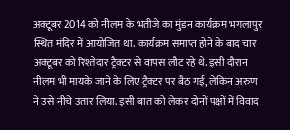अक्टूबर 2014 को नीलम के भतीजे का मुंडन कार्यक्रम भगलापुर स्थित मंदिर में आयोजित था. कार्यक्रम समाप्त होने के बाद चार अक्टूबर को रिश्तेदार ट्रैक्टर से वापस लौट रहे थे. इसी दौरान नीलम भी मायके जाने के लिए ट्रैक्टर पर बैठ गई, लेकिन अरुण ने उसे नीचे उतार लिया. इसी बात को लेकर दोनों पक्षों में विवाद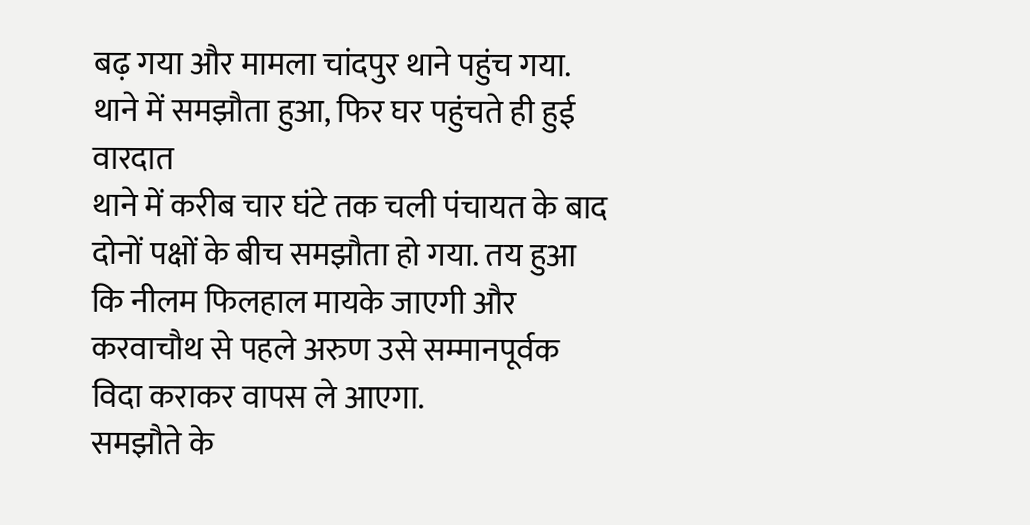बढ़ गया और मामला चांदपुर थाने पहुंच गया.
थाने में समझौता हुआ, फिर घर पहुंचते ही हुई वारदात
थाने में करीब चार घंटे तक चली पंचायत के बाद दोनों पक्षों के बीच समझौता हो गया. तय हुआ कि नीलम फिलहाल मायके जाएगी और करवाचौथ से पहले अरुण उसे सम्मानपूर्वक विदा कराकर वापस ले आएगा.
समझौते के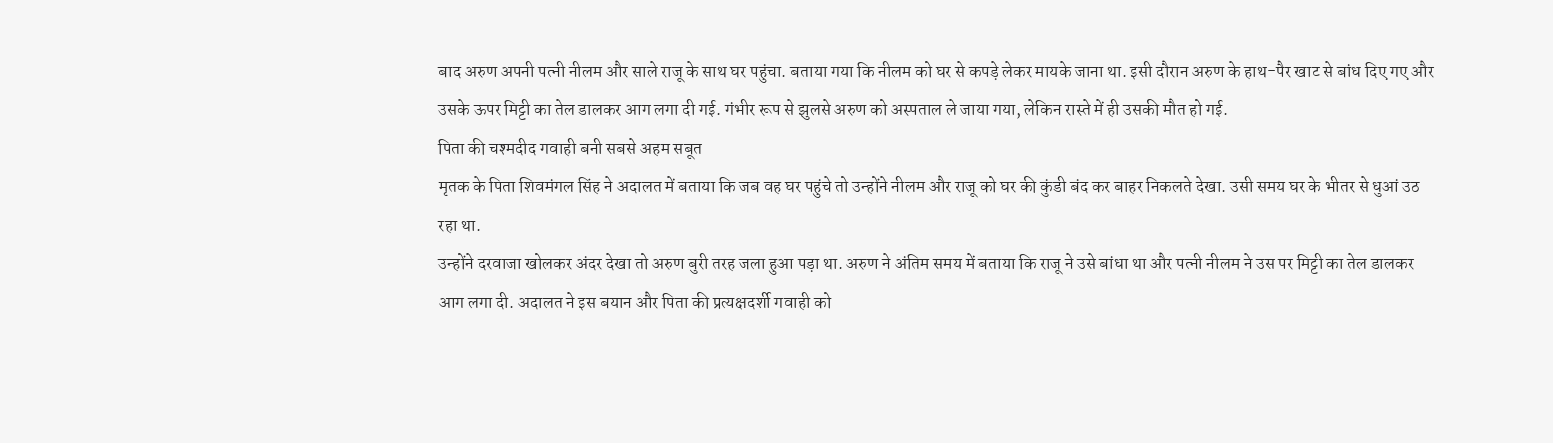बाद अरुण अपनी पत्नी नीलम और साले राजू के साथ घर पहुंचा. बताया गया कि नीलम को घर से कपड़े लेकर मायके जाना था. इसी दौरान अरुण के हाथ-पैर खाट से बांध दिए गए और उसके ऊपर मिट्टी का तेल डालकर आग लगा दी गई. गंभीर रूप से झुलसे अरुण को अस्पताल ले जाया गया, लेकिन रास्ते में ही उसकी मौत हो गई.
पिता की चश्मदीद गवाही बनी सबसे अहम सबूत
मृतक के पिता शिवमंगल सिंह ने अदालत में बताया कि जब वह घर पहुंचे तो उन्होंने नीलम और राजू को घर की कुंडी बंद कर बाहर निकलते देखा. उसी समय घर के भीतर से धुआं उठ रहा था.
उन्होंने दरवाजा खोलकर अंदर देखा तो अरुण बुरी तरह जला हुआ पड़ा था. अरुण ने अंतिम समय में बताया कि राजू ने उसे बांधा था और पत्नी नीलम ने उस पर मिट्टी का तेल डालकर आग लगा दी. अदालत ने इस बयान और पिता की प्रत्यक्षदर्शी गवाही को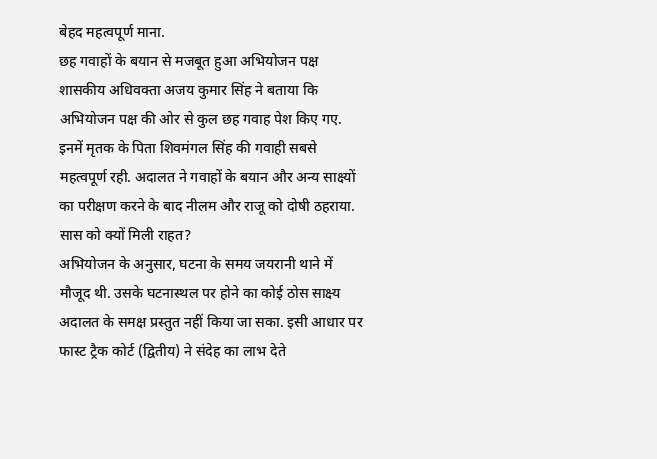बेहद महत्वपूर्ण माना.
छह गवाहों के बयान से मजबूत हुआ अभियोजन पक्ष
शासकीय अधिवक्ता अजय कुमार सिंह ने बताया कि अभियोजन पक्ष की ओर से कुल छह गवाह पेश किए गए. इनमें मृतक के पिता शिवमंगल सिंह की गवाही सबसे महत्वपूर्ण रही. अदालत ने गवाहों के बयान और अन्य साक्ष्यों का परीक्षण करने के बाद नीलम और राजू को दोषी ठहराया.
सास को क्यों मिली राहत?
अभियोजन के अनुसार, घटना के समय जयरानी थाने में मौजूद थी. उसके घटनास्थल पर होने का कोई ठोस साक्ष्य अदालत के समक्ष प्रस्तुत नहीं किया जा सका. इसी आधार पर फास्ट ट्रैक कोर्ट (द्वितीय) ने संदेह का लाभ देते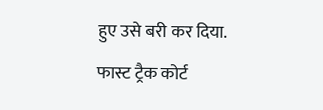हुए उसे बरी कर दिया.
फास्ट ट्रैक कोर्ट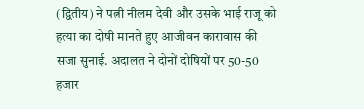(द्वितीय) ने पत्नी नीलम देवी और उसके भाई राजू को हत्या का दोषी मानते हुए आजीवन कारावास की सजा सुनाई. अदालत ने दोनों दोषियों पर 50-50 हजार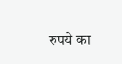रुपये का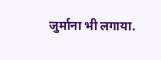जुर्माना भी लगाया.